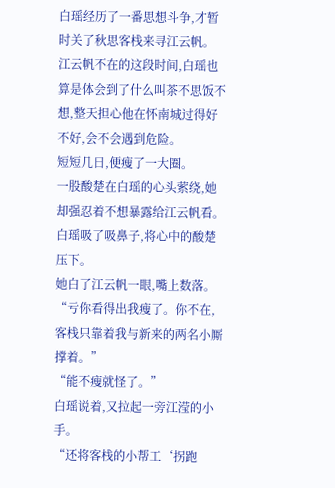白瑶经历了一番思想斗争,才暂时关了秋思客栈来寻江云帆。
江云帆不在的这段时间,白瑶也算是体会到了什么叫茶不思饭不想,整天担心他在怀南城过得好不好,会不会遇到危险。
短短几日,便瘦了一大圈。
一股酸楚在白瑶的心头萦绕,她却强忍着不想暴露给江云帆看。
白瑶吸了吸鼻子,将心中的酸楚压下。
她白了江云帆一眼,嘴上数落。
“亏你看得出我瘦了。你不在,客栈只靠着我与新来的两名小厮撑着。”
“能不瘦就怪了。”
白瑶说着,又拉起一旁江滢的小手。
“还将客栈的小帮工‘拐跑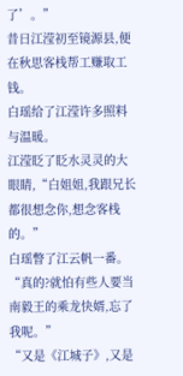了’。”
昔日江滢初至镜源县,便在秋思客栈帮工赚取工钱。
白瑶给了江滢许多照料与温暖。
江滢眨了眨水灵灵的大眼睛,“白姐姐,我跟兄长都很想念你,想念客栈的。”
白瑶瞥了江云帆一番。
“真的?就怕有些人要当南毅王的乘龙快婿,忘了我呢。”
“又是《江城子》,又是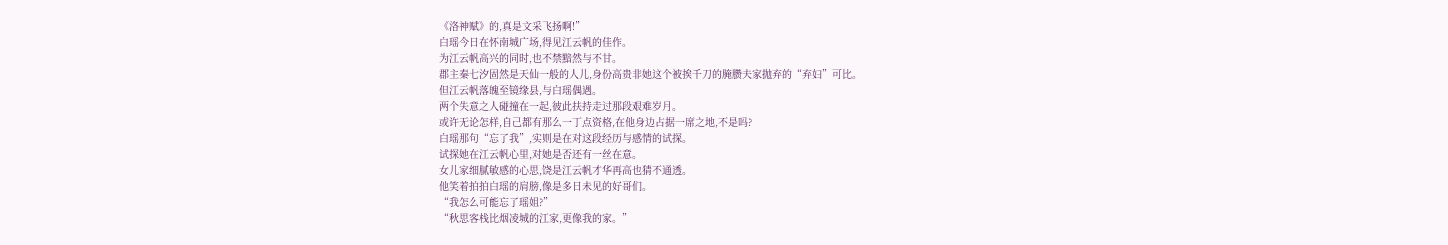《洛神赋》的,真是文采飞扬啊!”
白瑶今日在怀南城广场,得见江云帆的佳作。
为江云帆高兴的同时,也不禁黯然与不甘。
郡主秦七汐固然是天仙一般的人儿,身份高贵非她这个被挨千刀的腌臜夫家抛弃的“弃妇”可比。
但江云帆落魄至镜缘县,与白瑶偶遇。
两个失意之人碰撞在一起,彼此扶持走过那段艰难岁月。
或许无论怎样,自己都有那么一丁点资格,在他身边占据一席之地,不是吗?
白瑶那句“忘了我”,实则是在对这段经历与感情的试探。
试探她在江云帆心里,对她是否还有一丝在意。
女儿家细腻敏感的心思,饶是江云帆才华再高也猜不通透。
他笑着拍拍白瑶的肩膀,像是多日未见的好哥们。
“我怎么可能忘了瑶姐?”
“秋思客栈比烟凌城的江家,更像我的家。”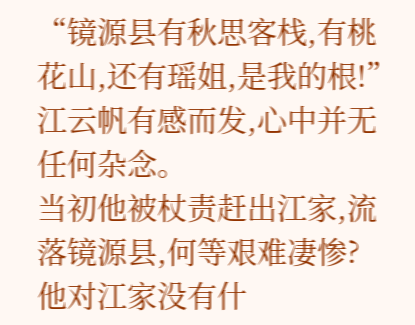“镜源县有秋思客栈,有桃花山,还有瑶姐,是我的根!”
江云帆有感而发,心中并无任何杂念。
当初他被杖责赶出江家,流落镜源县,何等艰难凄惨?
他对江家没有什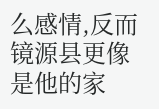么感情,反而镜源县更像是他的家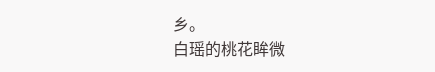乡。
白瑶的桃花眸微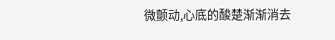微颤动,心底的酸楚渐渐消去